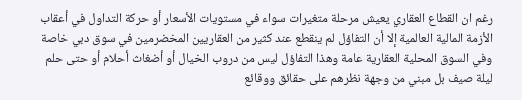رغم ان القطاع العقاري يعيش مرحلة متغيرات سواء في مستويات الأسعار أو حركة التداول في أعقاب الأزمة المالية العالمية إلا أن التفاؤل لم ينقطع عند كثير من العقاريين المخضرمين في سوق دبي خاصة وفي السوق المحلية العقارية عامة وهذا التفاؤل ليس من دروب الخيال أو أضغاث أحلام أو حتى حلم ليلة صيف بل مبني من وجهة نظرهم على حقائق ووقائع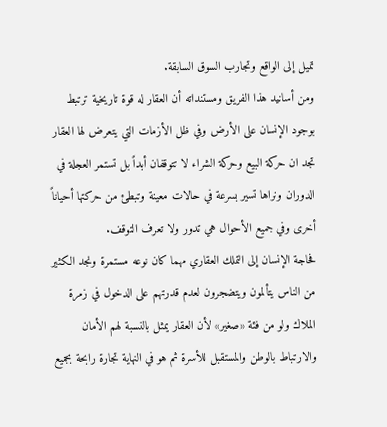تميل إلى الواقع وتجارب السوق السابقة.
ومن أسانيد هذا الفريق ومستنداته أن العقار له قوة تاريخية ترتبط بوجود الإنسان على الأرض وفي ظل الأزمات التي يتعرض لها العقار تجد ان حركة البيع وحركة الشراء لا تتوقفان أبداً بل تستمر العجلة في الدوران ونراها تسير بسرعة في حالات معينة وتبطئ من حركتها أحياناً أخرى وفي جميع الأحوال هي تدور ولا تعرف التوقف.
فحاجة الإنسان إلى التملك العقاري مهما كان نوعه مستمرة ونجد الكثير من الناس يتألمون ويتضجرون لعدم قدرتهم على الدخول في زمرة الملاك ولو من فئة «صغير» لأن العقار يمثل بالنسبة لهم الأمان والارتباط بالوطن والمستقبل للأسرة ثم هو في النهاية تجارة رابحة بجميع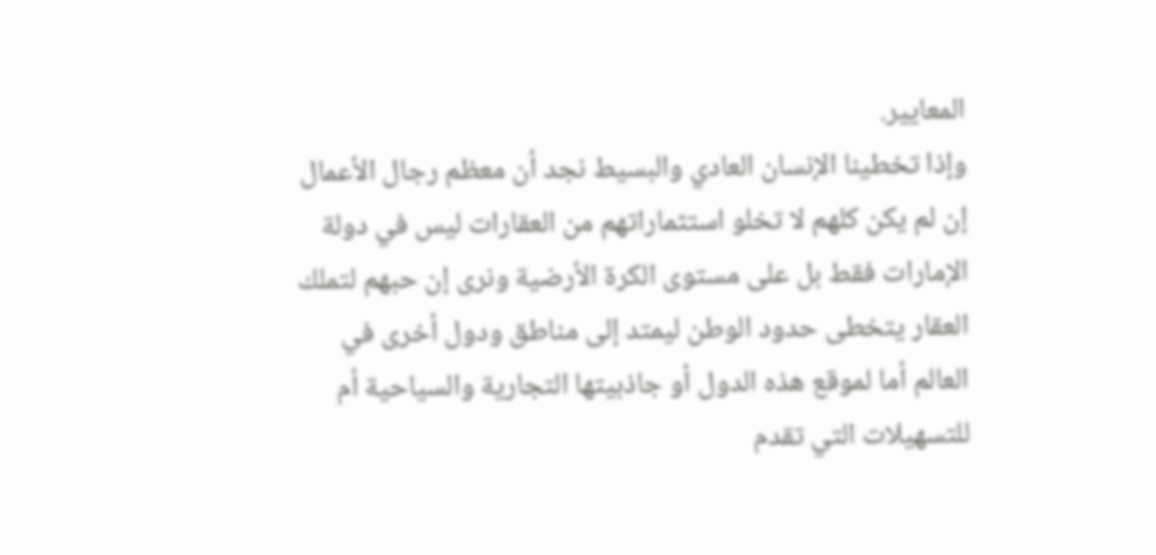المعايير.
وإذا تخطينا الإنسان العادي والبسيط نجد أن معظم رجال الأعمال إن لم يكن كلهم لا تخلو استثماراتهم من العقارات ليس في دولة الإمارات فقط بل على مستوى الكرة الأرضية ونرى إن حبهم لتملك العقار يتخطى حدود الوطن ليمتد إلى مناطق ودول أخرى في العالم أما لموقع هذه الدول أو جاذبيتها التجارية والسياحية أم للتسهيلات التي تقدم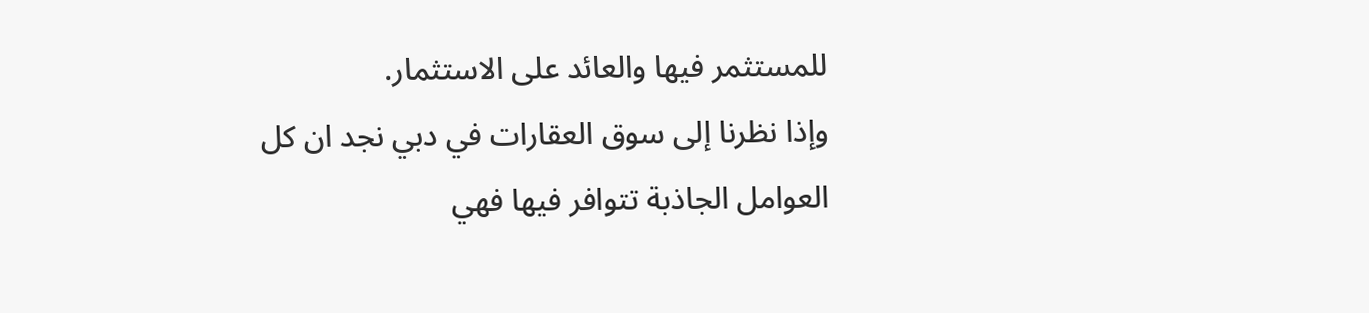للمستثمر فيها والعائد على الاستثمار.
وإذا نظرنا إلى سوق العقارات في دبي نجد ان كل العوامل الجاذبة تتوافر فيها فهي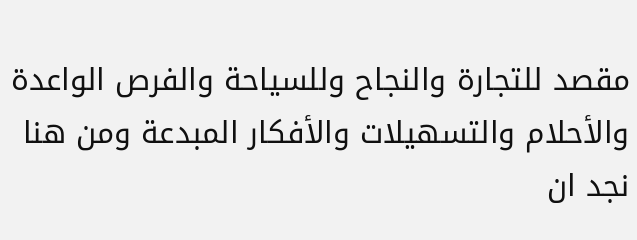مقصد للتجارة والنجاح وللسياحة والفرص الواعدة والأحلام والتسهيلات والأفكار المبدعة ومن هنا نجد ان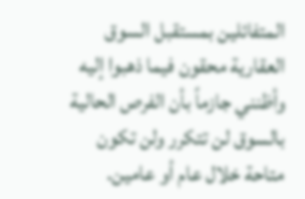المتفائلين بمستقبل السوق العقارية محقون فيما ذهبوا إليه وأظنني جازماً بأن الفرص الحالية بالسوق لن تتكرر ولن تكون متاحة خلال عام أو عامين.